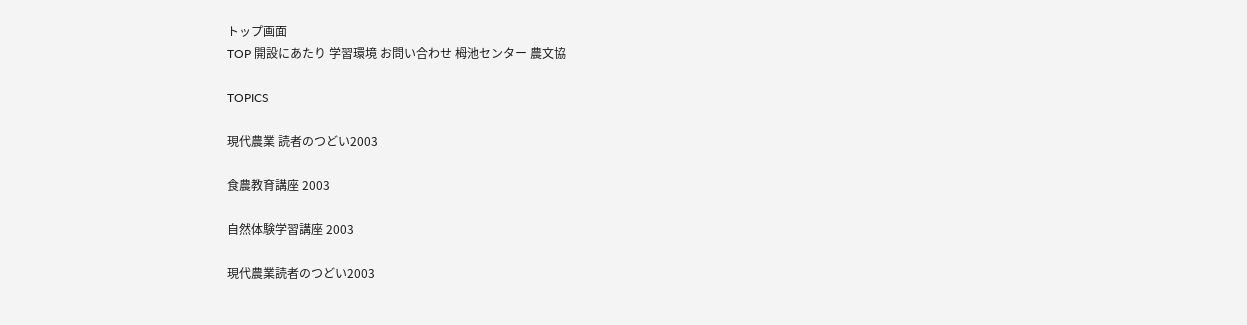トップ画面
TOP 開設にあたり 学習環境 お問い合わせ 栂池センター 農文協

TOPICS

現代農業 読者のつどい2003

食農教育講座 2003

自然体験学習講座 2003

現代農業読者のつどい2003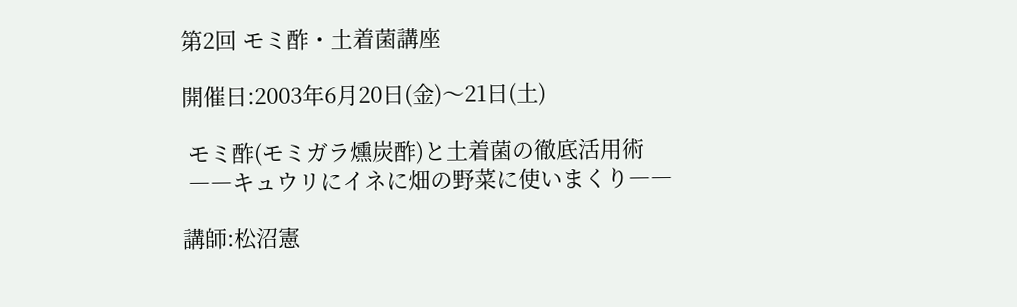第2回 モミ酢・土着菌講座

開催日:2003年6月20日(金)〜21日(土)

 モミ酢(モミガラ燻炭酢)と土着菌の徹底活用術
 ――キュウリにイネに畑の野菜に使いまくり――

講師:松沼憲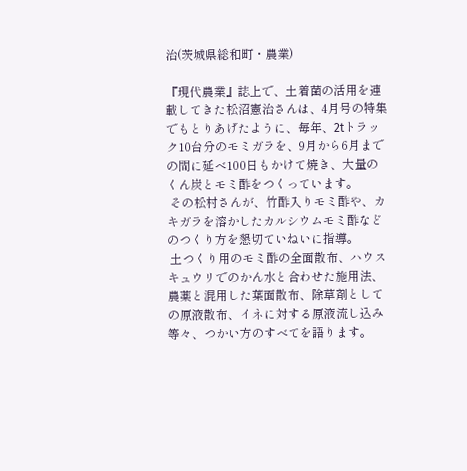治(茨城県総和町・農業)

『現代農業』誌上で、土着菌の活用を連載してきた松沼憲治さんは、4月号の特集でもとりあげたように、毎年、2tトラック10台分のモミガラを、9月から6月までの間に延べ100日もかけて焼き、大量のくん炭とモミ酢をつくっています。
 その松村さんが、竹酢入りモミ酢や、カキガラを溶かしたカルシウムモミ酢などのつくり方を懇切ていねいに指導。
 土つくり用のモミ酢の全面散布、ハウスキュウリでのかん水と合わせた施用法、農薬と混用した葉面散布、除草剤としての原液散布、イネに対する原液流し込み等々、つかい方のすべてを語ります。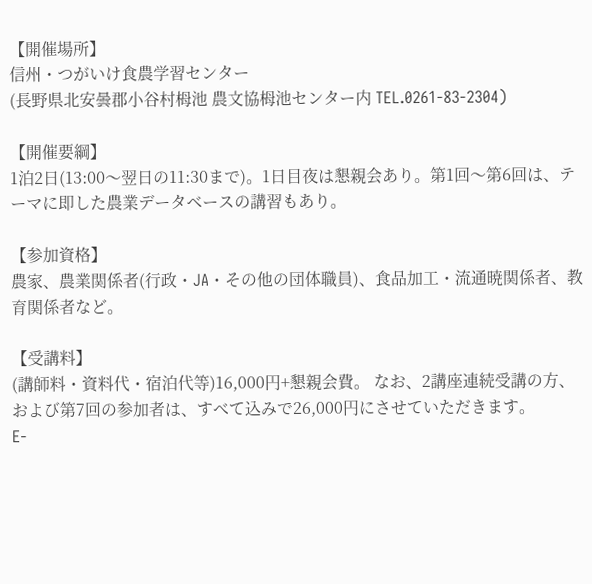【開催場所】
信州・つがいけ食農学習センター
(長野県北安曇郡小谷村栂池 農文協栂池センター内 TEL.0261-83-2304)

【開催要綱】
1泊2日(13:00〜翌日の11:30まで)。1日目夜は懇親会あり。第1回〜第6回は、テーマに即した農業データベースの講習もあり。

【参加資格】
農家、農業関係者(行政・JA・その他の団体職員)、食品加工・流通暁関係者、教育関係者など。

【受講料】
(講師料・資料代・宿泊代等)16,000円+懇親会費。 なお、2講座連続受講の方、および第7回の参加者は、すべて込みで26,000円にさせていただきます。
E-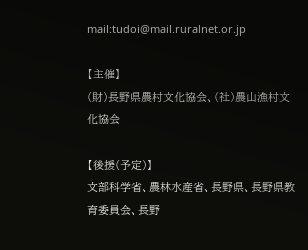mail:tudoi@mail.ruralnet.or.jp

【主催】
(財)長野県農村文化協会、(社)農山漁村文化協会

【後援(予定)】
文部科学省、農林水産省、長野県、長野県教育委員会、長野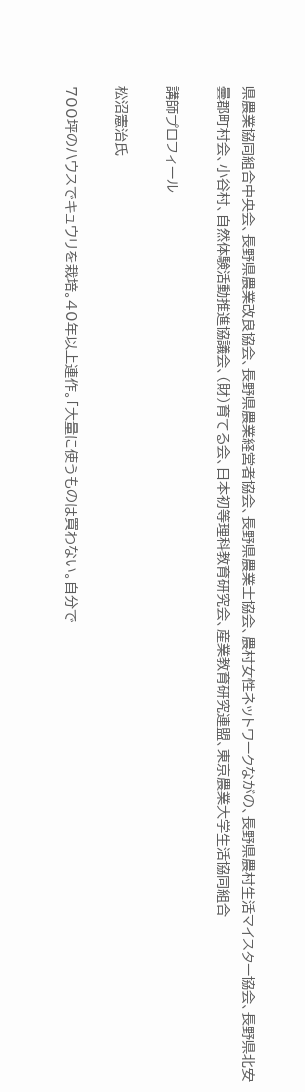県農業協同組合中央会、長野県農業改良協会、長野県農業経営者協会、長野県農業士協会、農村女性ネットワークながの、長野県農村生活マイスター協会、長野県北安曇郡町村会、小谷村、自然体験活動推進協議会、(財)育てる会、日本初等理科教育研究会、産業教育研究連盟、東京農業大学生活協同組合

講師プロフィール

松沼憲治氏

700坪のハウスでキュウリを栽培。40年以上連作。「大量に使うものは買わない。自分で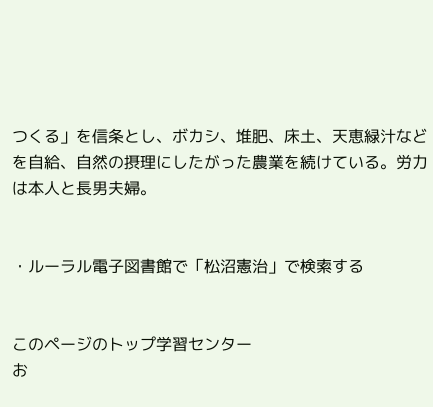つくる」を信条とし、ボカシ、堆肥、床土、天恵緑汁などを自給、自然の摂理にしたがった農業を続けている。労力は本人と長男夫婦。


・ルーラル電子図書館で「松沼憲治」で検索する


このページのトップ学習センター
お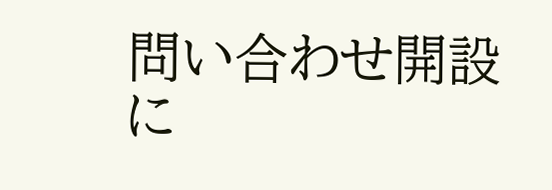問い合わせ開設に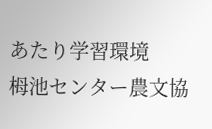あたり学習環境
栂池センター農文協